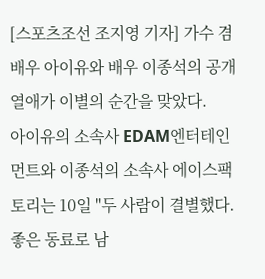[스포츠조선 조지영 기자] 가수 겸 배우 아이유와 배우 이종석의 공개 열애가 이별의 순간을 맞았다.
아이유의 소속사 EDAM엔터테인먼트와 이종석의 소속사 에이스팩토리는 10일 "두 사람이 결별했다. 좋은 동료로 남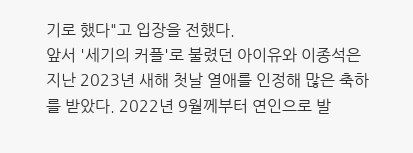기로 했다"고 입장을 전했다.
앞서 '세기의 커플'로 불렸던 아이유와 이종석은 지난 2023년 새해 첫날 열애를 인정해 많은 축하를 받았다. 2022년 9월께부터 연인으로 발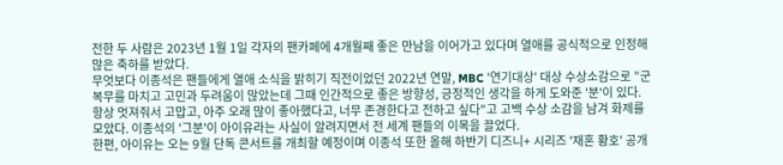전한 두 사람은 2023년 1월 1일 각자의 팬카페에 4개월째 좋은 만남을 이어가고 있다며 열애를 공식적으로 인정해 많은 축하를 받았다.
무엇보다 이종석은 팬들에게 열애 소식을 밝히기 직전이었던 2022년 연말, MBC '연기대상' 대상 수상소감으로 "군 복무를 마치고 고민과 두려움이 많았는데 그때 인간적으로 좋은 방향성, 긍정적인 생각을 하게 도와준 '분'이 있다. 항상 멋져줘서 고맙고, 아주 오래 많이 좋아했다고, 너무 존경한다고 전하고 싶다"고 고백 수상 소감을 남겨 화제를 모았다. 이종석의 '그분'이 아이유라는 사실이 알려지면서 전 세계 팬들의 이목을 끌었다.
한편, 아이유는 오는 9월 단독 콘서트를 개최할 예정이며 이종석 또한 올해 하반기 디즈니+ 시리즈 '재혼 황호' 공개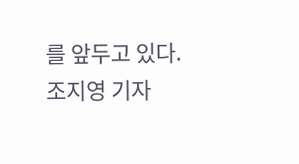를 앞두고 있다.
조지영 기자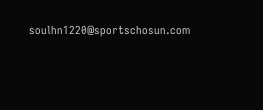soulhn1220@sportschosun.com